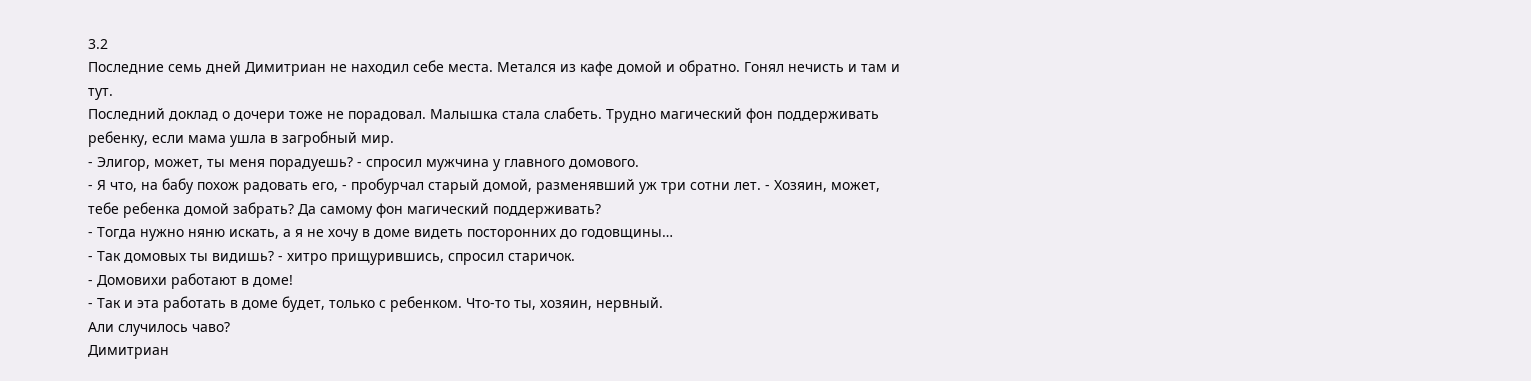3.2
Последние семь дней Димитриан не находил себе места. Метался из кафе домой и обратно. Гонял нечисть и там и тут.
Последний доклад о дочери тоже не порадовал. Малышка стала слабеть. Трудно магический фон поддерживать ребенку, если мама ушла в загробный мир.
- Элигор, может, ты меня порадуешь? - спросил мужчина у главного домового.
- Я что, на бабу похож радовать его, - пробурчал старый домой, разменявший уж три сотни лет. - Хозяин, может, тебе ребенка домой забрать? Да самому фон магический поддерживать?
- Тогда нужно няню искать, а я не хочу в доме видеть посторонних до годовщины…
- Так домовых ты видишь? - хитро прищурившись, спросил старичок.
- Домовихи работают в доме!
- Так и эта работать в доме будет, только с ребенком. Что-то ты, хозяин, нервный.
Али случилось чаво?
Димитриан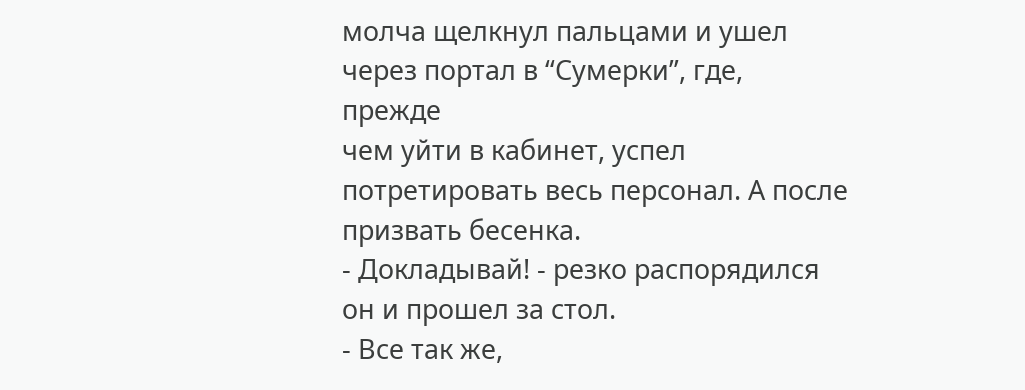молча щелкнул пальцами и ушел через портал в “Сумерки”, где, прежде
чем уйти в кабинет, успел потретировать весь персонал. А после призвать бесенка.
- Докладывай! - резко распорядился он и прошел за стол.
- Все так же,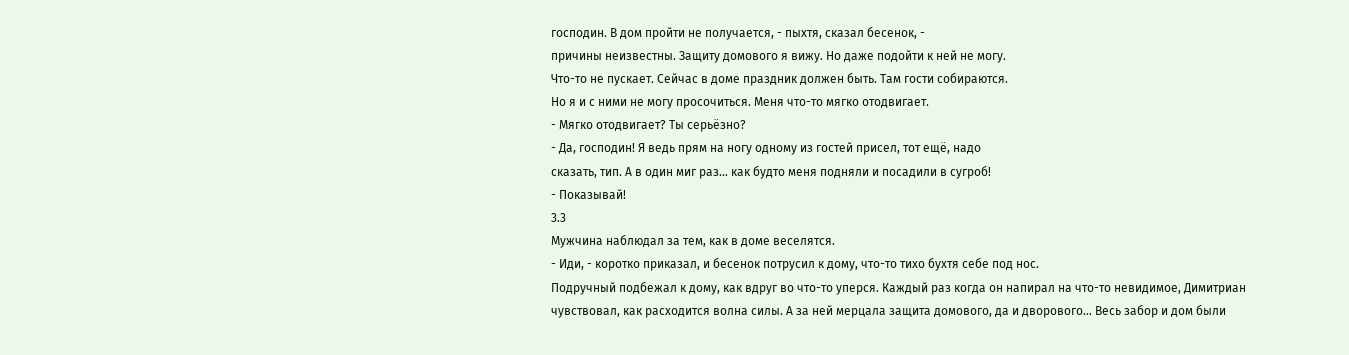господин. В дом пройти не получается, - пыхтя, сказал бесенок, -
причины неизвестны. Защиту домового я вижу. Но даже подойти к ней не могу.
Что-то не пускает. Сейчас в доме праздник должен быть. Там гости собираются.
Но я и с ними не могу просочиться. Меня что-то мягко отодвигает.
- Мягко отодвигает? Ты серьёзно?
- Да, господин! Я ведь прям на ногу одному из гостей присел, тот ещё, надо
сказать, тип. А в один миг раз... как будто меня подняли и посадили в сугроб!
- Показывай!
3.3
Мужчина наблюдал за тем, как в доме веселятся.
- Иди, - коротко приказал, и бесенок потрусил к дому, что-то тихо бухтя себе под нос.
Подручный подбежал к дому, как вдруг во что-то уперся. Каждый раз когда он напирал на что-то невидимое, Димитриан чувствовал, как расходится волна силы. А за ней мерцала защита домового, да и дворового… Весь забор и дом были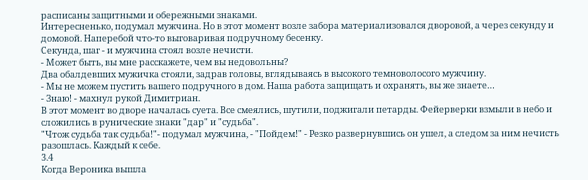расписаны защитными и обережными знаками.
Интересненько, подумал мужчина. Но в этот момент возле забора материализовался дворовой, а через секунду и домовой. Наперебой что-то выговаривая подручному бесенку.
Секунда, шаг - и мужчина стоял возле нечисти.
- Может быть, вы мне расскажете, чем вы недовольны?
Два обалдевших мужичка стояли, задрав головы, вглядываясь в высокого темноволосого мужчину.
- Мы не можем пустить вашего подручного в дом. Наша работа защищать и охранять, вы же знаете…
- Знаю! - махнул рукой Димитриан.
В этот момент во дворе началась суета. Все смеялись, шутили, поджигали петарды. Фейерверки взмыли в небо и сложились в рунические знаки "дар" и "судьба".
"Чтож судьба так судьба!"- подумал мужчина, - "Пойдем!" - Резко развернувшись он ушел, а следом за ним нечисть разошлась. Каждый к себе.
3.4
Когда Вероника вышла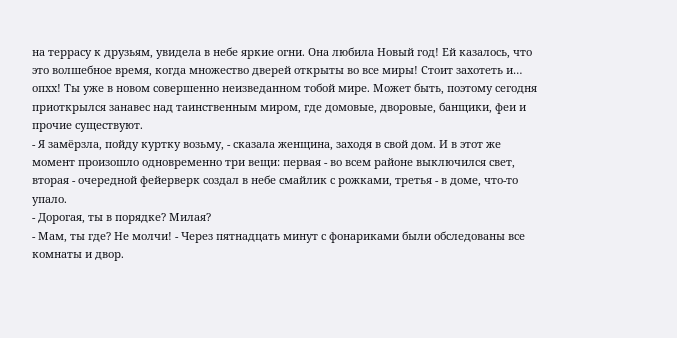на террасу к друзьям, увидела в небе яркие огни. Она любила Новый год! Ей казалось, что это волшебное время, когда множество дверей открыты во все миры! Стоит захотеть и… опхх! Ты уже в новом совершенно неизведанном тобой мире. Может быть, поэтому сегодня приоткрылся занавес над таинственным миром, где домовые, дворовые, банщики, феи и прочие существуют.
- Я замёрзла, пойду куртку возьму, - сказала женщина, заходя в свой дом. И в этот же момент произошло одновременно три вещи: первая - во всем районе выключился свет, вторая - очередной фейерверк создал в небе смайлик с рожками, третья - в доме, что-то упало.
- Дорогая, ты в порядке? Милая?
- Мам, ты где? Не молчи! - Через пятнадцать минут с фонариками были обследованы все комнаты и двор.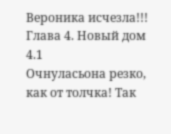Вероника исчезла!!!
Глава 4. Новый дом
4.1
Очнуласьона резко, как от толчка! Так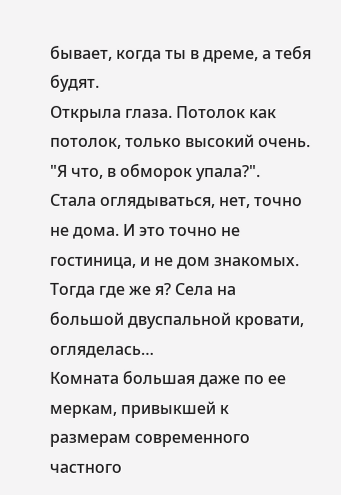бывает, когда ты в дреме, а тебя будят.
Открыла глаза. Потолок как потолок, только высокий очень. "Я что, в обморок упала?".
Стала оглядываться, нет, точно не дома. И это точно не гостиница, и не дом знакомых. Тогда где же я? Села на большой двуспальной кровати, огляделась…
Комната большая даже по ее меркам, привыкшей к размерам современного частного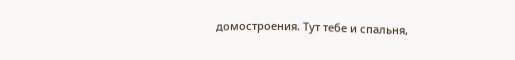домостроения. Тут тебе и спальня,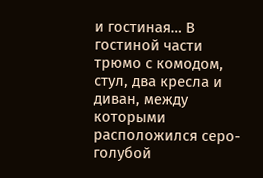и гостиная… В гостиной части трюмо с комодом, стул, два кресла и диван, между которыми расположился серо-голубой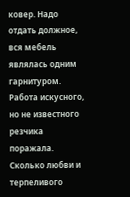ковер. Надо отдать должное, вся мебель являлась одним гарнитуром. Работа искусного, но не известного резчика поражала. Сколько любви и терпеливого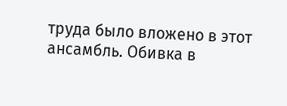труда было вложено в этот ансамбль. Обивка в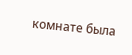комнате была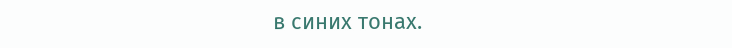в синих тонах.